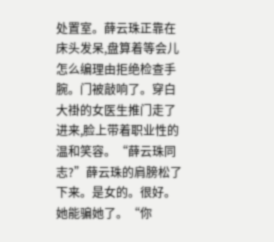处置室。薛云珠正靠在床头发呆,盘算着等会儿怎么编理由拒绝检查手腕。门被敲响了。穿白大褂的女医生推门走了进来,脸上带着职业性的温和笑容。“薛云珠同志?”薛云珠的肩膀松了下来。是女的。很好。她能骗她了。“你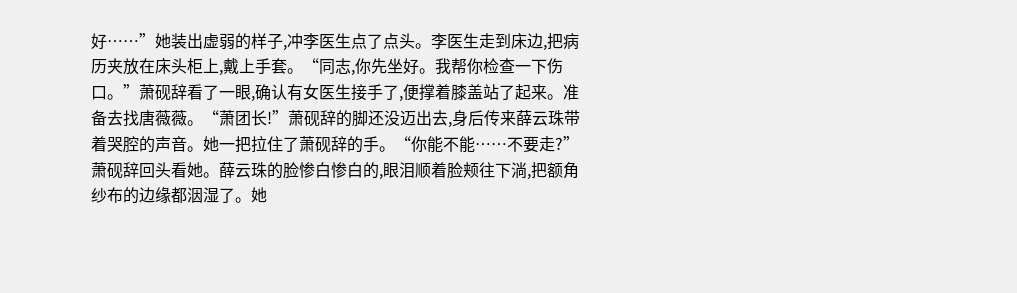好……”她装出虚弱的样子,冲李医生点了点头。李医生走到床边,把病历夹放在床头柜上,戴上手套。“同志,你先坐好。我帮你检查一下伤口。”萧砚辞看了一眼,确认有女医生接手了,便撑着膝盖站了起来。准备去找唐薇薇。“萧团长!”萧砚辞的脚还没迈出去,身后传来薛云珠带着哭腔的声音。她一把拉住了萧砚辞的手。“你能不能……不要走?”萧砚辞回头看她。薛云珠的脸惨白惨白的,眼泪顺着脸颊往下淌,把额角纱布的边缘都洇湿了。她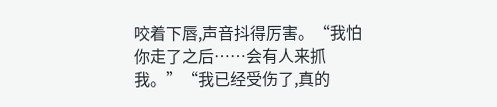咬着下唇,声音抖得厉害。“我怕你走了之后……会有人来抓我。”“我已经受伤了,真的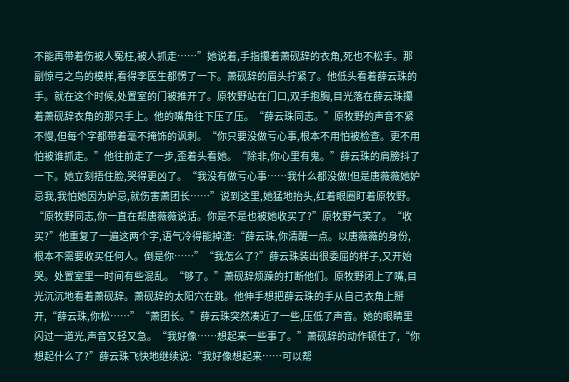不能再带着伤被人冤枉,被人抓走……”她说着,手指攥着萧砚辞的衣角,死也不松手。那副惊弓之鸟的模样,看得李医生都愣了一下。萧砚辞的眉头拧紧了。他低头看着薛云珠的手。就在这个时候,处置室的门被推开了。原牧野站在门口,双手抱胸,目光落在薛云珠攥着萧砚辞衣角的那只手上。他的嘴角往下压了压。“薛云珠同志。”原牧野的声音不紧不慢,但每个字都带着毫不掩饰的讽刺。“你只要没做亏心事,根本不用怕被检查。更不用怕被谁抓走。”他往前走了一步,歪着头看她。“除非,你心里有鬼。”薛云珠的肩膀抖了一下。她立刻捂住脸,哭得更凶了。“我没有做亏心事……我什么都没做!但是唐薇薇她妒忌我,我怕她因为妒忌,就伤害萧团长……”说到这里,她猛地抬头,红着眼圈盯着原牧野。“原牧野同志,你一直在帮唐薇薇说话。你是不是也被她收买了?”原牧野气笑了。“收买?”他重复了一遍这两个字,语气冷得能掉渣:“薛云珠,你清醒一点。以唐薇薇的身份,根本不需要收买任何人。倒是你……”“我怎么了?”薛云珠装出很委屈的样子,又开始哭。处置室里一时间有些混乱。“够了。”萧砚辞烦躁的打断他们。原牧野闭上了嘴,目光沉沉地看着萧砚辞。萧砚辞的太阳穴在跳。他伸手想把薛云珠的手从自己衣角上掰开,“薛云珠,你松……”“萧团长。”薛云珠突然凑近了一些,压低了声音。她的眼睛里闪过一道光,声音又轻又急。“我好像……想起来一些事了。”萧砚辞的动作顿住了,“你想起什么了?”薛云珠飞快地继续说:“我好像想起来……可以帮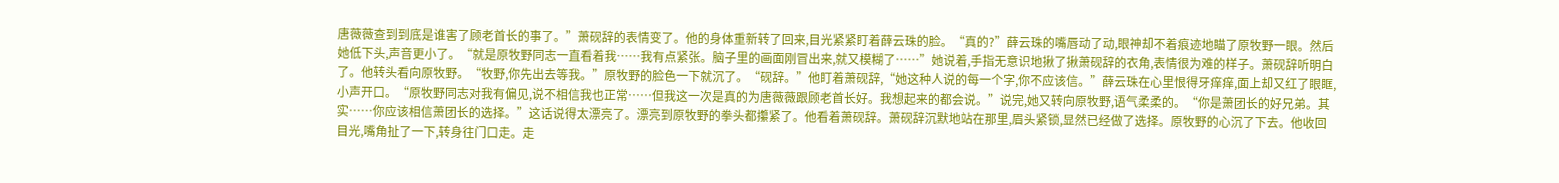唐薇薇查到到底是谁害了顾老首长的事了。”萧砚辞的表情变了。他的身体重新转了回来,目光紧紧盯着薛云珠的脸。“真的?”薛云珠的嘴唇动了动,眼神却不着痕迹地瞄了原牧野一眼。然后她低下头,声音更小了。“就是原牧野同志一直看着我……我有点紧张。脑子里的画面刚冒出来,就又模糊了……”她说着,手指无意识地揪了揪萧砚辞的衣角,表情很为难的样子。萧砚辞听明白了。他转头看向原牧野。“牧野,你先出去等我。”原牧野的脸色一下就沉了。“砚辞。”他盯着萧砚辞,“她这种人说的每一个字,你不应该信。”薛云珠在心里恨得牙痒痒,面上却又红了眼眶,小声开口。“原牧野同志对我有偏见,说不相信我也正常……但我这一次是真的为唐薇薇跟顾老首长好。我想起来的都会说。”说完,她又转向原牧野,语气柔柔的。“你是萧团长的好兄弟。其实……你应该相信萧团长的选择。”这话说得太漂亮了。漂亮到原牧野的拳头都攥紧了。他看着萧砚辞。萧砚辞沉默地站在那里,眉头紧锁,显然已经做了选择。原牧野的心沉了下去。他收回目光,嘴角扯了一下,转身往门口走。走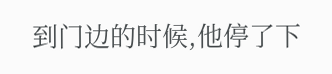到门边的时候,他停了下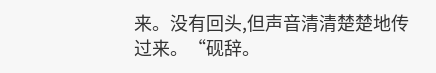来。没有回头,但声音清清楚楚地传过来。“砚辞。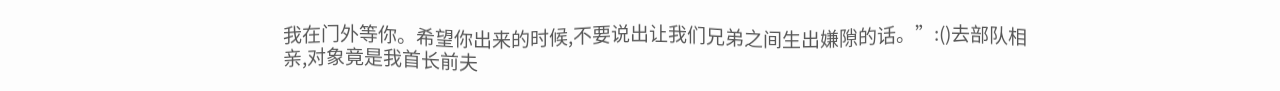我在门外等你。希望你出来的时候,不要说出让我们兄弟之间生出嫌隙的话。”:()去部队相亲,对象竟是我首长前夫